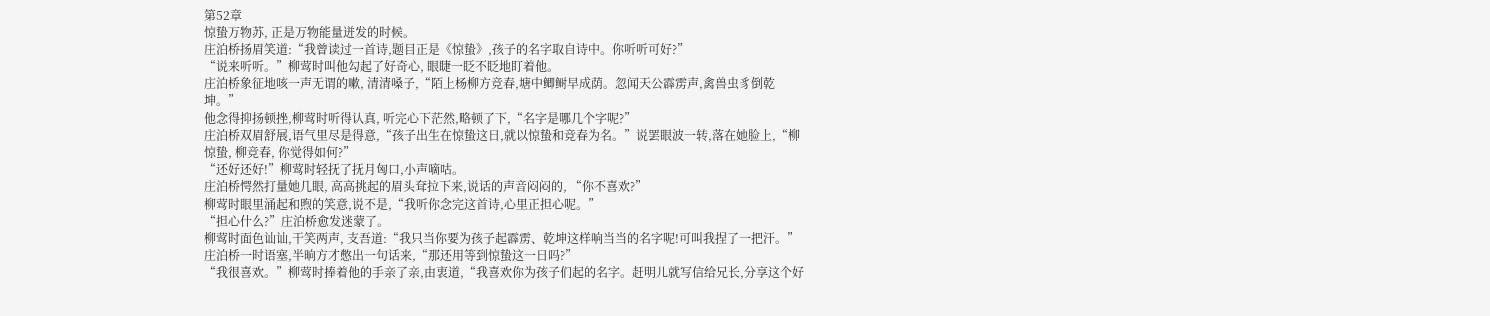第52章
惊蛰万物苏, 正是万物能量迸发的时候。
庄泊桥扬眉笑道:“我曾读过一首诗,题目正是《惊蛰》,孩子的名字取自诗中。你听听可好?”
“说来听听。”柳莺时叫他勾起了好奇心, 眼睫一眨不眨地盯着他。
庄泊桥象征地咳一声无谓的嗽, 清清嗓子,“陌上杨柳方竞春,塘中鲫鲥早成荫。忽闻天公霹雳声,禽兽虫豸倒乾坤。”
他念得抑扬顿挫,柳莺时听得认真, 听完心下茫然,略顿了下,“名字是哪几个字呢?”
庄泊桥双眉舒展,语气里尽是得意,“孩子出生在惊蛰这日,就以惊蛰和竞春为名。”说罢眼波一转,落在她脸上,“柳惊蛰, 柳竞春, 你觉得如何?”
“还好还好!”柳莺时轻抚了抚月匈口,小声嘀咕。
庄泊桥愕然打量她几眼, 高高挑起的眉头耷拉下来,说话的声音闷闷的, “你不喜欢?”
柳莺时眼里涌起和煦的笑意,说不是,“我听你念完这首诗,心里正担心呢。”
“担心什么?”庄泊桥愈发迷蒙了。
柳莺时面色讪讪,干笑两声, 支吾道:“我只当你要为孩子起霹雳、乾坤这样响当当的名字呢!可叫我捏了一把汗。”
庄泊桥一时语塞,半晌方才憋出一句话来,“那还用等到惊蛰这一日吗?”
“我很喜欢。”柳莺时捧着他的手亲了亲,由衷道,“我喜欢你为孩子们起的名字。赶明儿就写信给兄长,分享这个好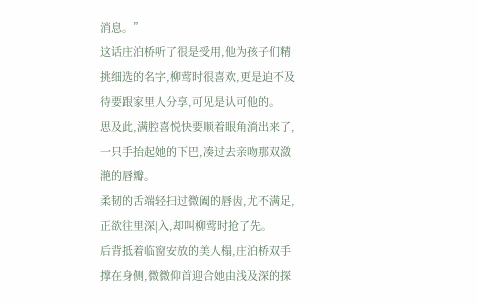消息。”
这话庄泊桥听了很是受用,他为孩子们精挑细选的名字,柳莺时很喜欢,更是迫不及待要跟家里人分享,可见是认可他的。
思及此,满腔喜悦快要顺着眼角淌出来了,一只手抬起她的下巴,凑过去亲吻那双潋滟的唇瓣。
柔韧的舌端轻扫过微阖的唇齿,尤不满足,正欲往里深|入,却叫柳莺时抢了先。
后背抵着临窗安放的美人榻,庄泊桥双手撑在身侧,微微仰首迎合她由浅及深的探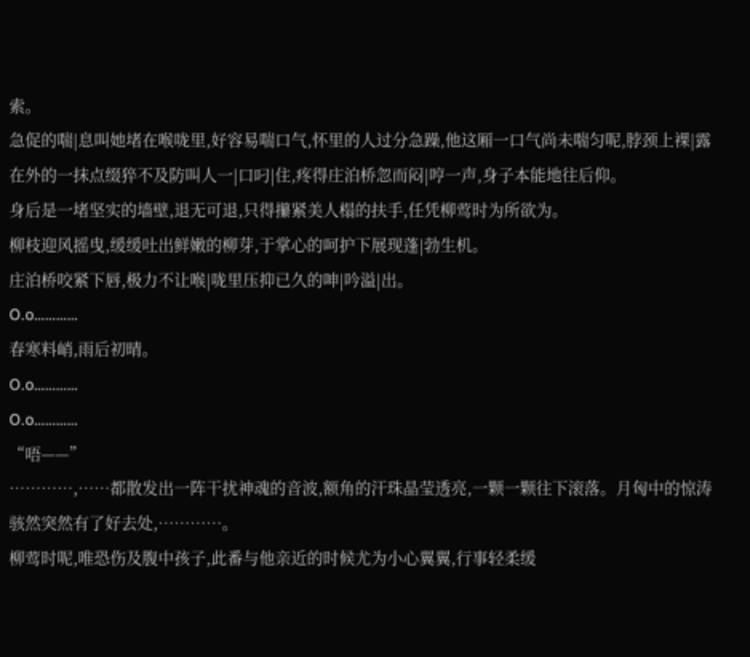索。
急促的喘|息叫她堵在喉咙里,好容易喘口气,怀里的人过分急躁,他这厢一口气尚未喘匀呢,脖颈上裸|露在外的一抹点缀猝不及防叫人一|口叼|住,疼得庄泊桥忽而闷|哼一声,身子本能地往后仰。
身后是一堵坚实的墙壁,退无可退,只得攥紧美人榻的扶手,任凭柳莺时为所欲为。
柳枝迎风摇曳,缓缓吐出鲜嫩的柳芽,于掌心的呵护下展现蓬|勃生机。
庄泊桥咬紧下唇,极力不让喉|咙里压抑已久的呻|吟溢|出。
O.o…………
春寒料峭,雨后初晴。
O.o…………
O.o…………
“唔——”
…………,……都散发出一阵干扰神魂的音波,额角的汗珠晶莹透亮,一颗一颗往下滚落。月匈中的惊涛骇然突然有了好去处,…………。
柳莺时呢,唯恐伤及腹中孩子,此番与他亲近的时候尤为小心翼翼,行事轻柔缓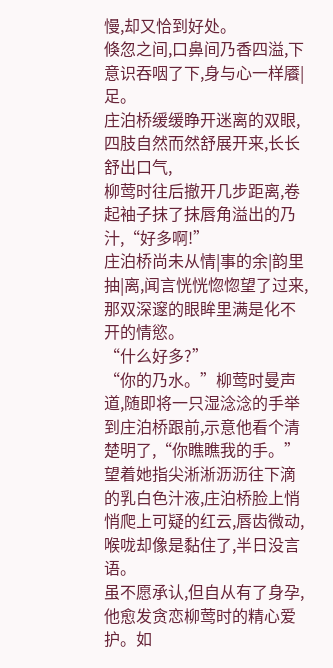慢,却又恰到好处。
倏忽之间,口鼻间乃香四溢,下意识吞咽了下,身与心一样餍|足。
庄泊桥缓缓睁开迷离的双眼,四肢自然而然舒展开来,长长舒出口气,
柳莺时往后撤开几步距离,卷起袖子抹了抹唇角溢出的乃汁,“好多啊!”
庄泊桥尚未从情|事的余|韵里抽|离,闻言恍恍惚惚望了过来,那双深邃的眼眸里满是化不开的情慾。
“什么好多?”
“你的乃水。”柳莺时曼声道,随即将一只湿淰淰的手举到庄泊桥跟前,示意他看个清楚明了,“你瞧瞧我的手。”
望着她指尖淅淅沥沥往下滴的乳白色汁液,庄泊桥脸上悄悄爬上可疑的红云,唇齿微动,喉咙却像是黏住了,半日没言语。
虽不愿承认,但自从有了身孕,他愈发贪恋柳莺时的精心爱护。如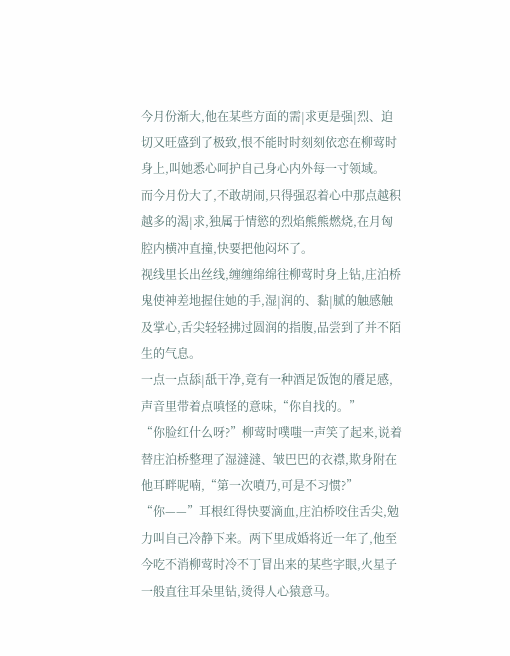今月份渐大,他在某些方面的需|求更是强|烈、迫切又旺盛到了极致,恨不能时时刻刻依恋在柳莺时身上,叫她悉心呵护自己身心内外每一寸领域。
而今月份大了,不敢胡闹,只得强忍着心中那点越积越多的渴|求,独属于情慾的烈焰熊熊燃烧,在月匈腔内横冲直撞,快要把他闷坏了。
视线里长出丝线,缠缠绵绵往柳莺时身上钻,庄泊桥鬼使神差地握住她的手,湿|润的、黏|腻的触感触及掌心,舌尖轻轻拂过圆润的指腹,品尝到了并不陌生的气息。
一点一点舔|舐干净,竟有一种酒足饭饱的餍足感,声音里带着点嗔怪的意味,“你自找的。”
“你脸红什么呀?”柳莺时噗嗤一声笑了起来,说着替庄泊桥整理了湿澾澾、皱巴巴的衣襟,欺身附在他耳畔呢喃,“第一次噴乃,可是不习惯?”
“你——”耳根红得快要滴血,庄泊桥咬住舌尖,勉力叫自己冷静下来。两下里成婚将近一年了,他至今吃不消柳莺时冷不丁冒出来的某些字眼,火星子一般直往耳朵里钻,烫得人心猿意马。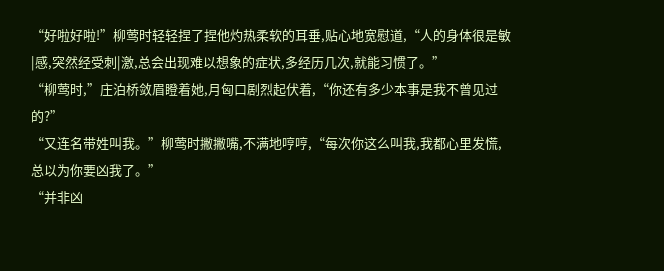“好啦好啦!”柳莺时轻轻捏了捏他灼热柔软的耳垂,贴心地宽慰道,“人的身体很是敏|感,突然经受刺|激,总会出现难以想象的症状,多经历几次,就能习惯了。”
“柳莺时,”庄泊桥敛眉瞪着她,月匈口剧烈起伏着,“你还有多少本事是我不曾见过的?”
“又连名带姓叫我。”柳莺时撇撇嘴,不满地哼哼,“每次你这么叫我,我都心里发慌,总以为你要凶我了。”
“并非凶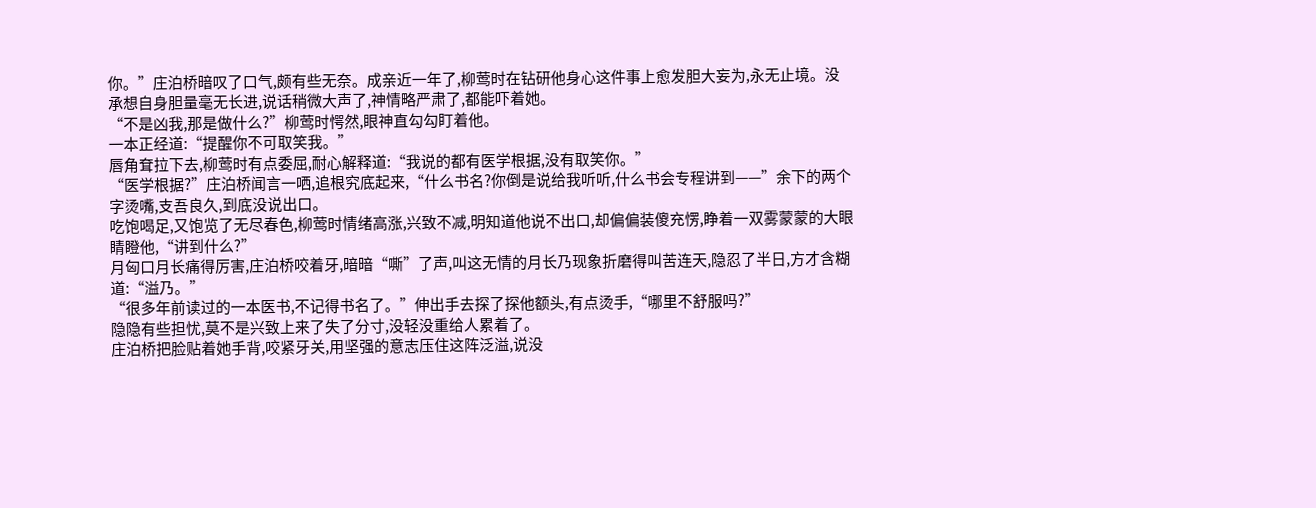你。”庄泊桥暗叹了口气,颇有些无奈。成亲近一年了,柳莺时在钻研他身心这件事上愈发胆大妄为,永无止境。没承想自身胆量毫无长进,说话稍微大声了,神情略严肃了,都能吓着她。
“不是凶我,那是做什么?”柳莺时愕然,眼神直勾勾盯着他。
一本正经道:“提醒你不可取笑我。”
唇角耷拉下去,柳莺时有点委屈,耐心解释道:“我说的都有医学根据,没有取笑你。”
“医学根据?”庄泊桥闻言一哂,追根究底起来,“什么书名?你倒是说给我听听,什么书会专程讲到——”余下的两个字烫嘴,支吾良久,到底没说出口。
吃饱喝足,又饱览了无尽春色,柳莺时情绪高涨,兴致不减,明知道他说不出口,却偏偏装傻充愣,睁着一双雾蒙蒙的大眼睛瞪他,“讲到什么?”
月匈口月长痛得厉害,庄泊桥咬着牙,暗暗“嘶”了声,叫这无情的月长乃现象折磨得叫苦连天,隐忍了半日,方才含糊道:“溢乃。”
“很多年前读过的一本医书,不记得书名了。”伸出手去探了探他额头,有点烫手,“哪里不舒服吗?”
隐隐有些担忧,莫不是兴致上来了失了分寸,没轻没重给人累着了。
庄泊桥把脸贴着她手背,咬紧牙关,用坚强的意志压住这阵泛溢,说没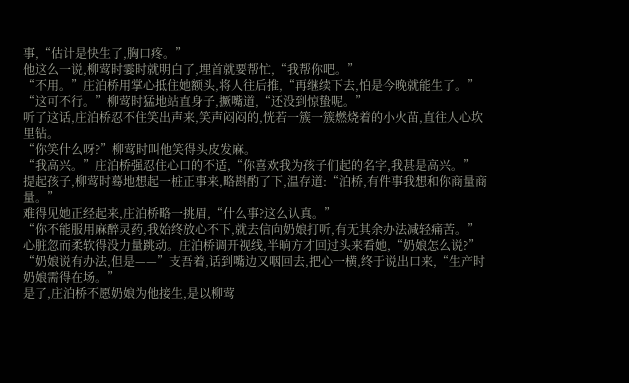事,“估计是快生了,胸口疼。”
他这么一说,柳莺时霎时就明白了,埋首就要帮忙,“我帮你吧。”
“不用。”庄泊桥用掌心抵住她额头,将人往后推,“再继续下去,怕是今晚就能生了。”
“这可不行。”柳莺时猛地站直身子,撅嘴道,“还没到惊蛰呢。”
听了这话,庄泊桥忍不住笑出声来,笑声闷闷的,恍若一簇一簇燃烧着的小火苗,直往人心坎里钻。
“你笑什么呀?”柳莺时叫他笑得头皮发麻。
“我高兴。”庄泊桥强忍住心口的不适,“你喜欢我为孩子们起的名字,我甚是高兴。”
提起孩子,柳莺时蓦地想起一桩正事来,略斟酌了下,温存道:“泊桥,有件事我想和你商量商量。”
难得见她正经起来,庄泊桥略一挑眉,“什么事?这么认真。”
“你不能服用麻醉灵药,我始终放心不下,就去信向奶娘打听,有无其余办法减轻痛苦。”
心脏忽而柔软得没力量跳动。庄泊桥调开视线,半晌方才回过头来看她,“奶娘怎么说?”
“奶娘说有办法,但是——”支吾着,话到嘴边又咽回去,把心一横,终于说出口来,“生产时奶娘需得在场。”
是了,庄泊桥不愿奶娘为他接生,是以柳莺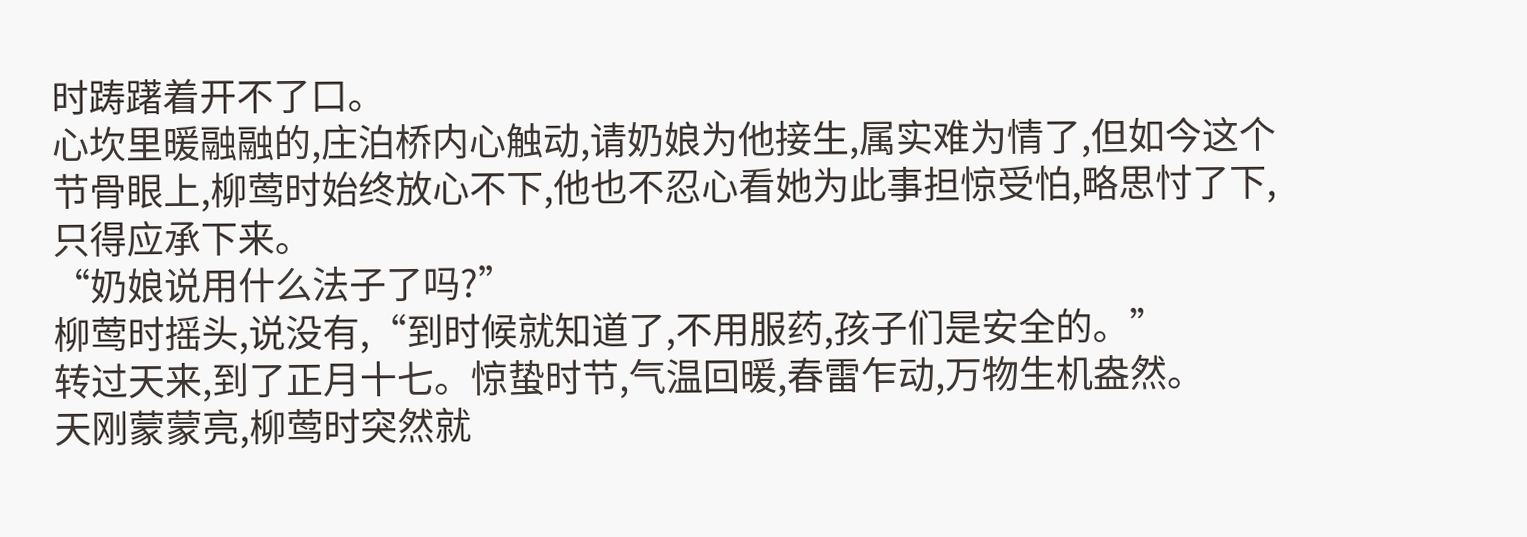时踌躇着开不了口。
心坎里暖融融的,庄泊桥内心触动,请奶娘为他接生,属实难为情了,但如今这个节骨眼上,柳莺时始终放心不下,他也不忍心看她为此事担惊受怕,略思忖了下,只得应承下来。
“奶娘说用什么法子了吗?”
柳莺时摇头,说没有,“到时候就知道了,不用服药,孩子们是安全的。”
转过天来,到了正月十七。惊蛰时节,气温回暖,春雷乍动,万物生机盎然。
天刚蒙蒙亮,柳莺时突然就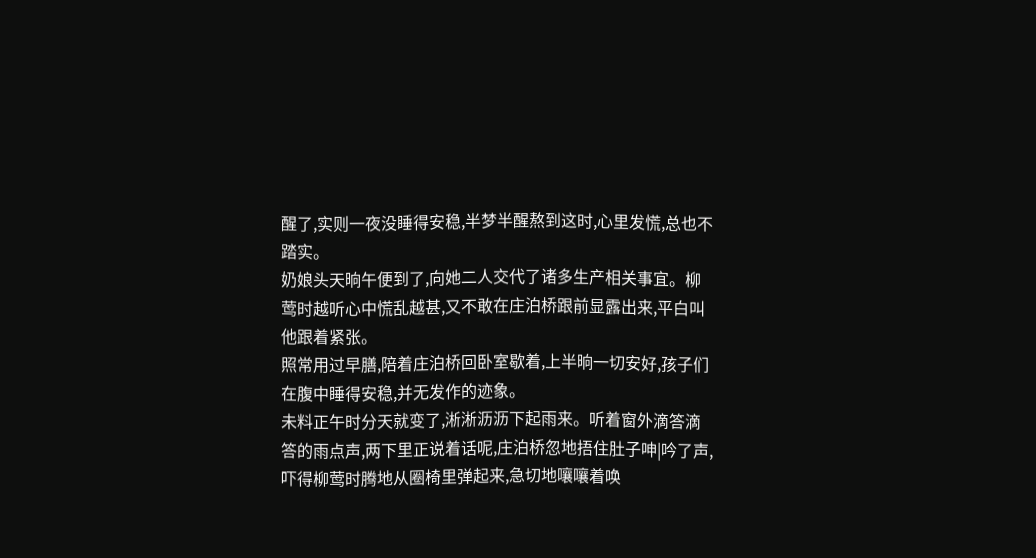醒了,实则一夜没睡得安稳,半梦半醒熬到这时,心里发慌,总也不踏实。
奶娘头天晌午便到了,向她二人交代了诸多生产相关事宜。柳莺时越听心中慌乱越甚,又不敢在庄泊桥跟前显露出来,平白叫他跟着紧张。
照常用过早膳,陪着庄泊桥回卧室歇着,上半晌一切安好,孩子们在腹中睡得安稳,并无发作的迹象。
未料正午时分天就变了,淅淅沥沥下起雨来。听着窗外滴答滴答的雨点声,两下里正说着话呢,庄泊桥忽地捂住肚子呻|吟了声,吓得柳莺时腾地从圈椅里弹起来,急切地嚷嚷着唤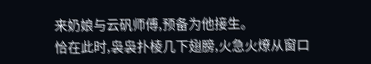来奶娘与云矾师傅,预备为他接生。
恰在此时,袅袅扑棱几下翅膀,火急火燎从窗口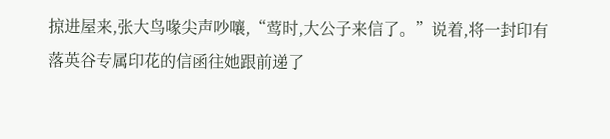掠进屋来,张大鸟喙尖声吵嚷,“莺时,大公子来信了。”说着,将一封印有落英谷专属印花的信函往她跟前递了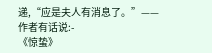递,“应是夫人有消息了。”——
作者有话说:-
《惊蛰》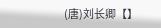(唐)刘长卿【】